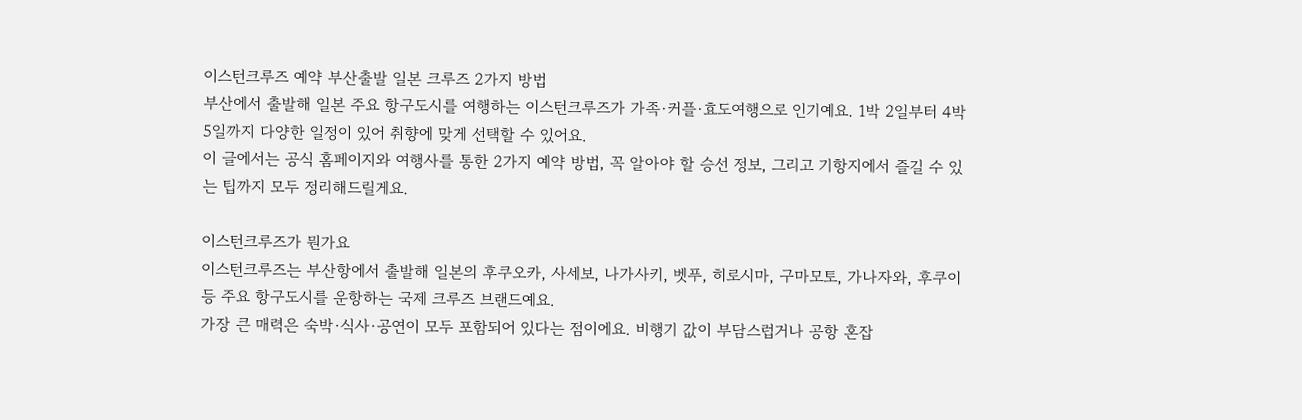이스턴크루즈 예약 부산출발 일본 크루즈 2가지 방법
부산에서 출발해 일본 주요 항구도시를 여행하는 이스턴크루즈가 가족·커플·효도여행으로 인기예요. 1박 2일부터 4박 5일까지 다양한 일정이 있어 취향에 맞게 선택할 수 있어요.
이 글에서는 공식 홈페이지와 여행사를 통한 2가지 예약 방법, 꼭 알아야 할 승선 정보, 그리고 기항지에서 즐길 수 있는 팁까지 모두 정리해드릴게요.

이스턴크루즈가 뭔가요
이스턴크루즈는 부산항에서 출발해 일본의 후쿠오카, 사세보, 나가사키, 벳푸, 히로시마, 구마모토, 가나자와, 후쿠이 등 주요 항구도시를 운항하는 국제 크루즈 브랜드예요.
가장 큰 매력은 숙박·식사·공연이 모두 포함되어 있다는 점이에요. 비행기 값이 부담스럽거나 공항 혼잡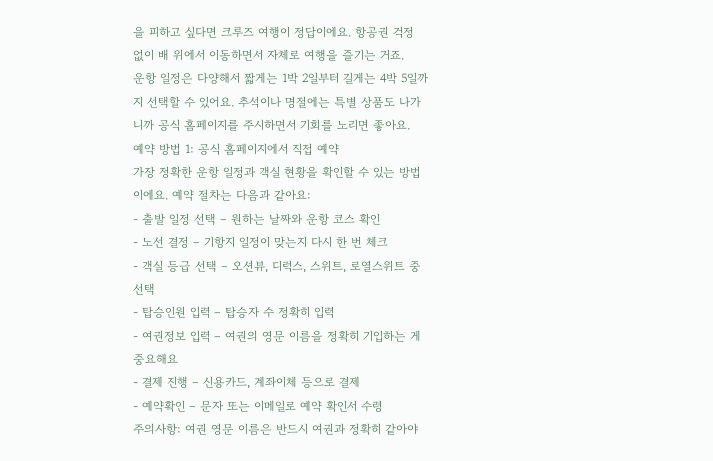을 피하고 싶다면 크루즈 여행이 정답이에요. 항공권 걱정 없이 배 위에서 이동하면서 자체로 여행을 즐기는 거죠.
운항 일정은 다양해서 짧게는 1박 2일부터 길게는 4박 5일까지 선택할 수 있어요. 추석이나 명절에는 특별 상품도 나가니까 공식 홈페이지를 주시하면서 기회를 노리면 좋아요.
예약 방법 1: 공식 홈페이지에서 직접 예약
가장 정확한 운항 일정과 객실 현황을 확인할 수 있는 방법이에요. 예약 절차는 다음과 같아요:
- 출발 일정 선택 – 원하는 날짜와 운항 코스 확인
- 노선 결정 – 기항지 일정이 맞는지 다시 한 번 체크
- 객실 등급 선택 – 오션뷰, 디럭스, 스위트, 로열스위트 중 선택
- 탑승인원 입력 – 탑승자 수 정확히 입력
- 여권정보 입력 – 여권의 영문 이름을 정확히 기입하는 게 중요해요
- 결제 진행 – 신용카드, 계좌이체 등으로 결제
- 예약확인 – 문자 또는 이메일로 예약 확인서 수령
주의사항: 여권 영문 이름은 반드시 여권과 정확히 같아야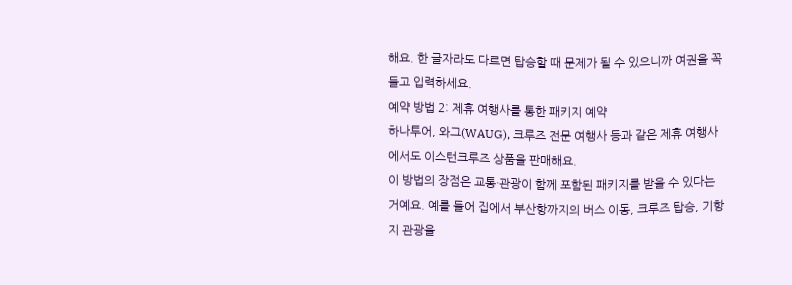해요. 한 글자라도 다르면 탑승할 때 문제가 될 수 있으니까 여권을 꼭 들고 입력하세요.
예약 방법 2: 제휴 여행사를 통한 패키지 예약
하나투어, 와그(WAUG), 크루즈 전문 여행사 등과 같은 제휴 여행사에서도 이스턴크루즈 상품을 판매해요.
이 방법의 장점은 교통·관광이 함께 포함된 패키지를 받을 수 있다는 거예요. 예를 들어 집에서 부산항까지의 버스 이동, 크루즈 탑승, 기항지 관광을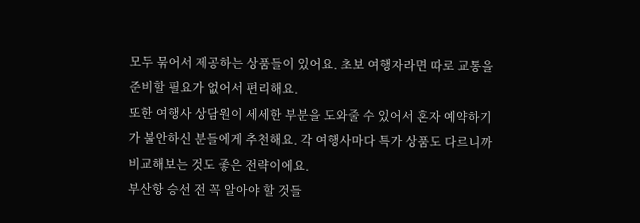모두 묶어서 제공하는 상품들이 있어요. 초보 여행자라면 따로 교통을 준비할 필요가 없어서 편리해요.
또한 여행사 상담원이 세세한 부분을 도와줄 수 있어서 혼자 예약하기가 불안하신 분들에게 추천해요. 각 여행사마다 특가 상품도 다르니까 비교해보는 것도 좋은 전략이에요.
부산항 승선 전 꼭 알아야 할 것들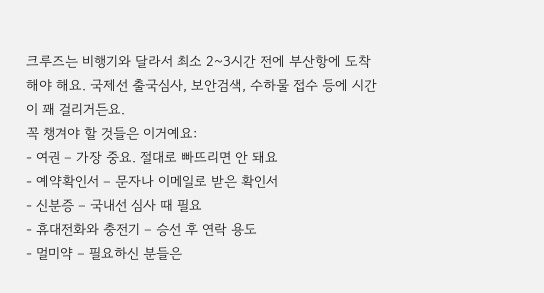크루즈는 비행기와 달라서 최소 2~3시간 전에 부산항에 도착해야 해요. 국제선 출국심사, 보안검색, 수하물 접수 등에 시간이 꽤 걸리거든요.
꼭 챙겨야 할 것들은 이거예요:
- 여권 – 가장 중요. 절대로 빠뜨리면 안 돼요
- 예약확인서 – 문자나 이메일로 받은 확인서
- 신분증 – 국내선 심사 때 필요
- 휴대전화와 충전기 – 승선 후 연락 용도
- 멀미약 – 필요하신 분들은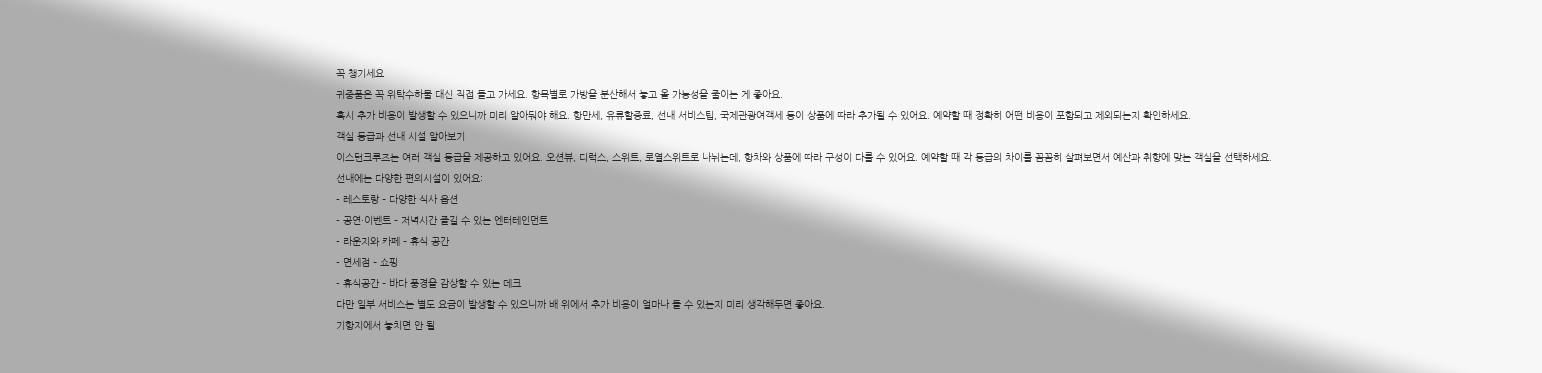꼭 챙기세요
귀중품은 꼭 위탁수하물 대신 직접 들고 가세요. 항목별로 가방을 분산해서 놓고 올 가능성을 줄이는 게 좋아요.
혹시 추가 비용이 발생할 수 있으니까 미리 알아둬야 해요. 항만세, 유류할증료, 선내 서비스팁, 국제관광여객세 등이 상품에 따라 추가될 수 있어요. 예약할 때 정확히 어떤 비용이 포함되고 제외되는지 확인하세요.
객실 등급과 선내 시설 알아보기
이스턴크루즈는 여러 객실 등급을 제공하고 있어요. 오션뷰, 디럭스, 스위트, 로열스위트로 나뉘는데, 항차와 상품에 따라 구성이 다를 수 있어요. 예약할 때 각 등급의 차이를 꼼꼼히 살펴보면서 예산과 취향에 맞는 객실을 선택하세요.
선내에는 다양한 편의시설이 있어요:
- 레스토랑 – 다양한 식사 옵션
- 공연·이벤트 – 저녁시간 즐길 수 있는 엔터테인먼트
- 라운지와 카페 – 휴식 공간
- 면세점 – 쇼핑
- 휴식공간 – 바다 풍경을 감상할 수 있는 데크
다만 일부 서비스는 별도 요금이 발생할 수 있으니까 배 위에서 추가 비용이 얼마나 들 수 있는지 미리 생각해두면 좋아요.
기항지에서 놓치면 안 될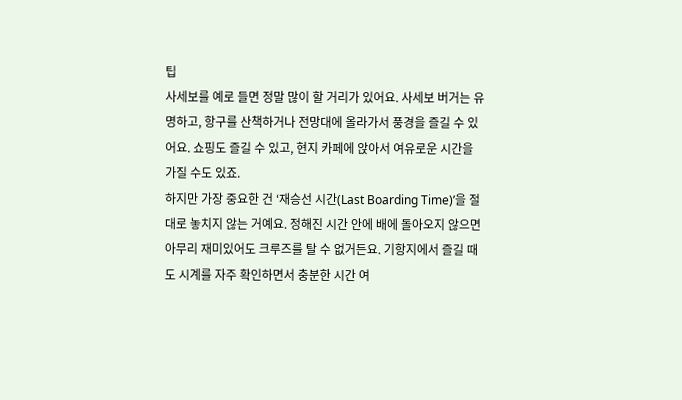팁
사세보를 예로 들면 정말 많이 할 거리가 있어요. 사세보 버거는 유명하고, 항구를 산책하거나 전망대에 올라가서 풍경을 즐길 수 있어요. 쇼핑도 즐길 수 있고, 현지 카페에 앉아서 여유로운 시간을 가질 수도 있죠.
하지만 가장 중요한 건 ‘재승선 시간(Last Boarding Time)’을 절대로 놓치지 않는 거예요. 정해진 시간 안에 배에 돌아오지 않으면 아무리 재미있어도 크루즈를 탈 수 없거든요. 기항지에서 즐길 때도 시계를 자주 확인하면서 충분한 시간 여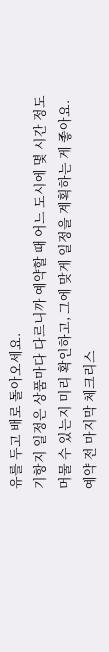유를 두고 배로 돌아오세요.
기항지 일정은 상품마다 다르니까 예약할 때 어느 도시에 몇 시간 정도 머물 수 있는지 미리 확인하고, 그에 맞게 일정을 계획하는 게 좋아요.
예약 전 마지막 체크리스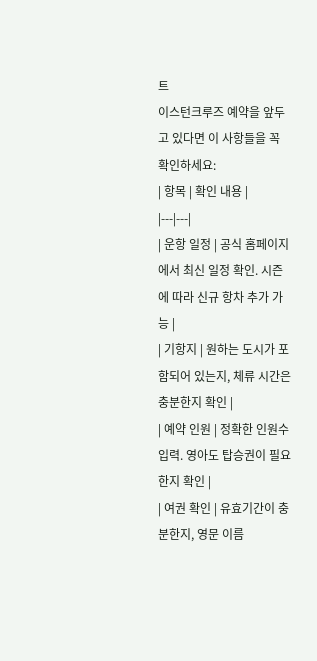트
이스턴크루즈 예약을 앞두고 있다면 이 사항들을 꼭 확인하세요:
| 항목 | 확인 내용 |
|---|---|
| 운항 일정 | 공식 홈페이지에서 최신 일정 확인. 시즌에 따라 신규 항차 추가 가능 |
| 기항지 | 원하는 도시가 포함되어 있는지, 체류 시간은 충분한지 확인 |
| 예약 인원 | 정확한 인원수 입력. 영아도 탑승권이 필요한지 확인 |
| 여권 확인 | 유효기간이 충분한지, 영문 이름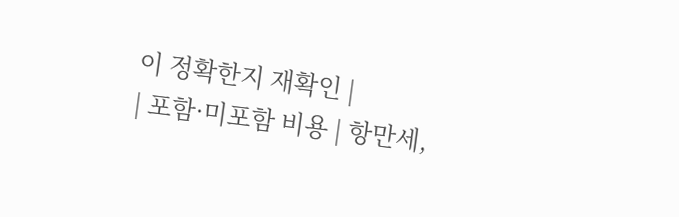이 정확한지 재확인 |
| 포함·미포함 비용 | 항만세,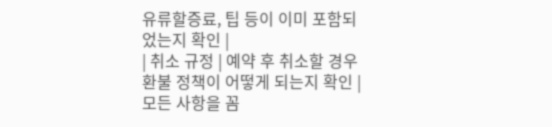유류할증료, 팁 등이 이미 포함되었는지 확인 |
| 취소 규정 | 예약 후 취소할 경우 환불 정책이 어떻게 되는지 확인 |
모든 사항을 꼼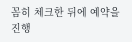꼼히 체크한 뒤에 예약을 진행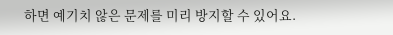하면 예기치 않은 문제를 미리 방지할 수 있어요.